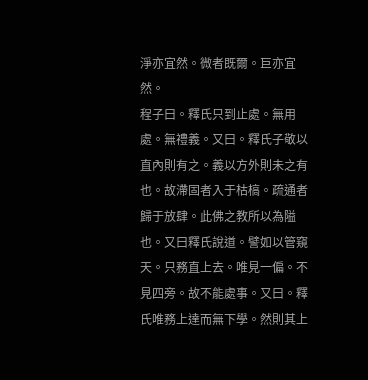淨亦宜然。微者既爾。巨亦宜然。
程子曰。釋氏只到止處。無用處。無禮義。又曰。釋氏子敬以直內則有之。義以方外則未之有也。故滯固者入于枯槁。疏通者歸于放肆。此佛之教所以為隘也。又曰釋氏說道。譬如以管窺天。只務直上去。唯見一偏。不見四旁。故不能處事。又曰。釋氏唯務上達而無下學。然則其上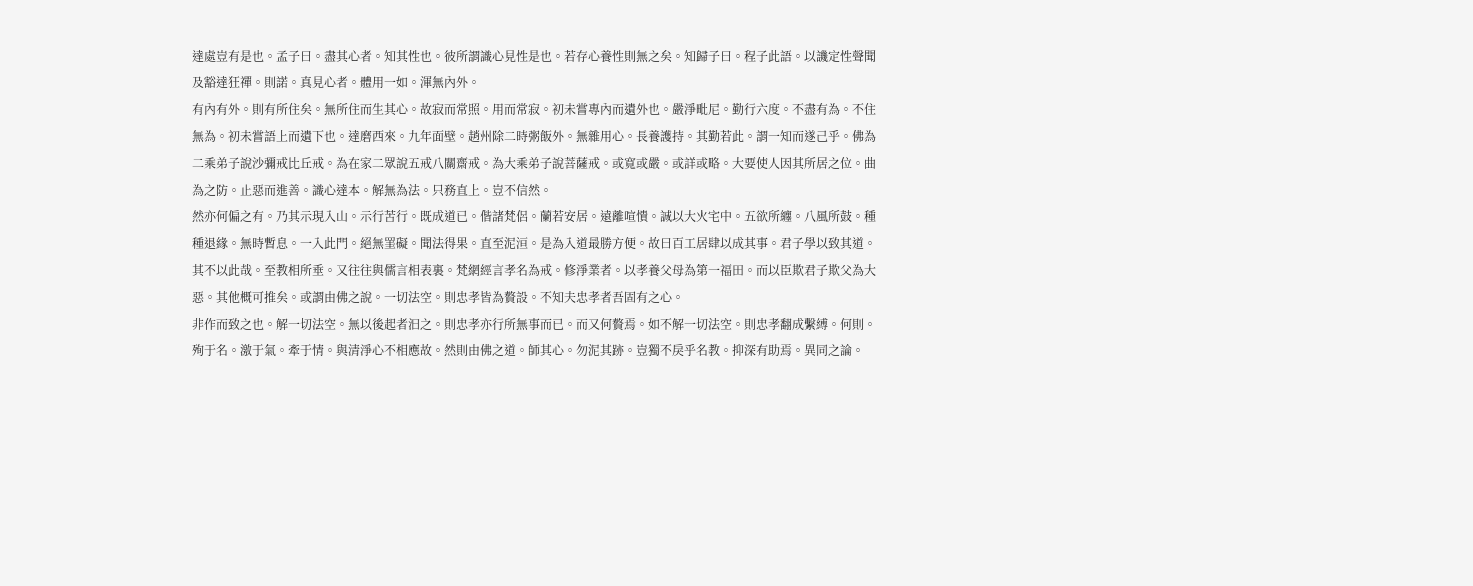達處豈有是也。孟子曰。盡其心者。知其性也。彼所謂識心見性是也。若存心養性則無之矣。知歸子曰。程子此語。以譏定性聲聞及豁達狂禪。則諾。真見心者。體用一如。渾無內外。
有內有外。則有所住矣。無所住而生其心。故寂而常照。用而常寂。初未嘗專內而遺外也。嚴淨毗尼。勤行六度。不盡有為。不住無為。初未嘗語上而遺下也。達磨西來。九年面壁。趙州除二時粥飯外。無雜用心。長養護持。其勤若此。謂一知而遂己乎。佛為二乘弟子說沙彌戒比丘戒。為在家二眾說五戒八關齋戒。為大乘弟子說菩薩戒。或寬或嚴。或詳或略。大要使人因其所居之位。曲為之防。止惡而進善。識心達本。解無為法。只務直上。豈不信然。
然亦何偏之有。乃其示現入山。示行苦行。既成道已。偕諸梵侶。蘭若安居。遠離喧憒。誠以大火宅中。五欲所纏。八風所鼓。種種退緣。無時暫息。一入此門。絕無罣礙。聞法得果。直至泥洹。是為入道最勝方便。故曰百工居肆以成其事。君子學以致其道。其不以此哉。至教相所垂。又往往與儒言相表裏。梵網經言孝名為戒。修淨業者。以孝養父母為第一福田。而以臣欺君子欺父為大惡。其他概可推矣。或謂由佛之說。一切法空。則忠孝皆為贅設。不知夫忠孝者吾固有之心。
非作而致之也。解一切法空。無以後起者汩之。則忠孝亦行所無事而已。而又何贅焉。如不解一切法空。則忠孝翻成繫縛。何則。殉于名。激于氣。牽于情。與清淨心不相應故。然則由佛之道。師其心。勿泥其跡。豈獨不戾乎名教。抑深有助焉。異同之論。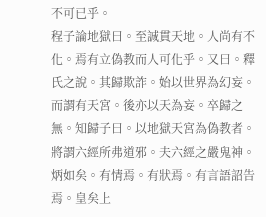不可已乎。
程子論地獄曰。至誠貫天地。人尚有不化。焉有立偽教而人可化乎。又曰。釋氏之說。其歸欺詐。始以世界為幻妄。而謂有天宮。後亦以天為妄。卒歸之無。知歸子曰。以地獄天宮為偽教者。將謂六經所弗道邪。夫六經之嚴鬼神。炳如矣。有情焉。有狀焉。有言語詔告焉。皇矣上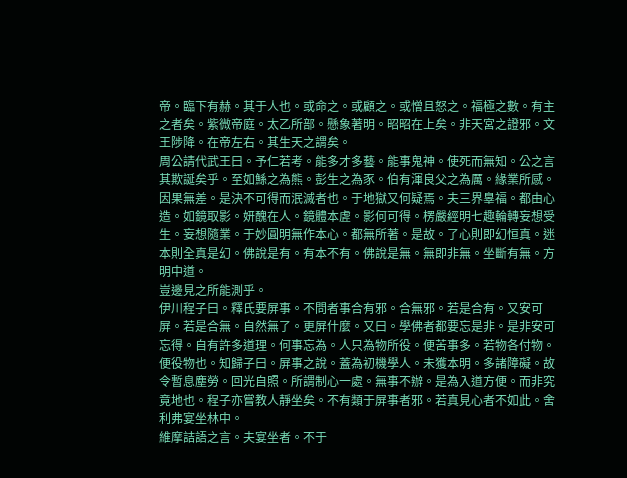帝。臨下有赫。其于人也。或命之。或顧之。或憎且怒之。福極之數。有主之者矣。紫微帝庭。太乙所部。懸象著明。昭昭在上矣。非天宮之證邪。文王陟降。在帝左右。其生天之謂矣。
周公請代武王曰。予仁若考。能多才多藝。能事鬼神。使死而無知。公之言其欺誕矣乎。至如鯀之為熊。彭生之為豕。伯有渾良父之為厲。緣業所感。因果無差。是決不可得而泯滅者也。于地獄又何疑焉。夫三界辠福。都由心造。如鏡取影。妍醜在人。鏡體本虗。影何可得。楞嚴經明七趣輪轉妄想受生。妄想隨業。于妙圓明無作本心。都無所著。是故。了心則即幻恒真。迷本則全真是幻。佛說是有。有本不有。佛說是無。無即非無。坐斷有無。方明中道。
豈邊見之所能測乎。
伊川程子曰。釋氏要屏事。不問者事合有邪。合無邪。若是合有。又安可屏。若是合無。自然無了。更屏什麼。又曰。學佛者都要忘是非。是非安可忘得。自有許多道理。何事忘為。人只為物所役。便苦事多。若物各付物。便役物也。知歸子曰。屏事之說。蓋為初機學人。未獲本明。多諸障礙。故令暫息塵勞。回光自照。所謂制心一處。無事不辦。是為入道方便。而非究竟地也。程子亦嘗教人靜坐矣。不有類于屏事者邪。若真見心者不如此。舍利弗宴坐林中。
維摩詰語之言。夫宴坐者。不于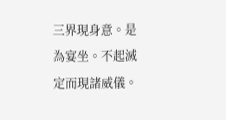三界現身意。是為宴坐。不起滅定而現諸威儀。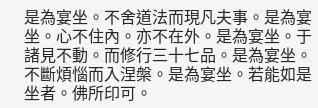是為宴坐。不舍道法而現凡夫事。是為宴坐。心不住內。亦不在外。是為宴坐。于諸見不動。而修行三十七品。是為宴坐。不斷煩惱而入涅槃。是為宴坐。若能如是坐者。佛所印可。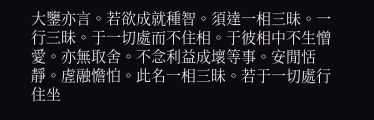大鑒亦言。若欲成就種智。須達一相三昧。一行三昧。于一切處而不住相。于彼相中不生憎愛。亦無取舍。不念利益成壞等事。安閒恬靜。虗融憺怕。此名一相三昧。若于一切處行住坐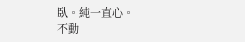臥。純一直心。
不動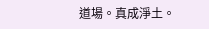道場。真成淨土。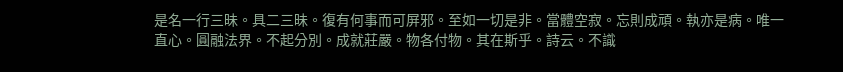是名一行三昧。具二三昧。復有何事而可屏邪。至如一切是非。當體空寂。忘則成頑。執亦是病。唯一直心。圓融法界。不起分別。成就莊嚴。物各付物。其在斯乎。詩云。不識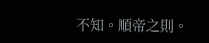不知。順帝之則。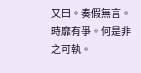又曰。奏假無言。時靡有爭。何是非之可執。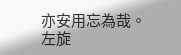亦安用忘為哉。
左旋